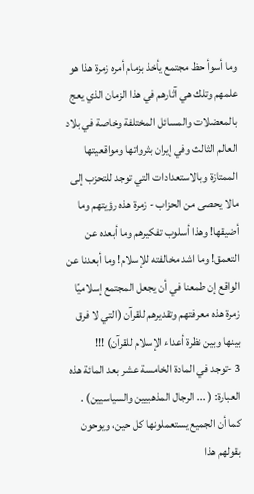وما أسوأ حظ مجتمع يأخذ بزمام أمره زمرة هذا هو علمهم وتلك هي آثارهم في هذا الزمان الذي يعج بالمعضلات والمسائل المختلفة وخاصة في بلاد العالم الثالث وفي إيران بثرواتها ومواقعيتها الممتازة وبالاستعدادات التي توجد للتحزب إلى مالا يحصى من الحزاب - زمرة هذه رؤيتهم وما أضيقها! وهذا أسلوب تفكيرهم وما أبعده عن التعمق! وما اشد مخالفته للإسلام! وما أبعدنا عن الواقع إن طمعنا في أن يجعل المجتمع إسلاميًا زمرة هذه معرفتهم وتقديرهم للقرآن (التي لا فرق بينها وبين نظرة أعداء الإسلام للقرآن) !!!
3 -توجد في المادة الخامسة عشر بعد المائة هذه العبارة: ( ... الرجال المذهبيين والسياسيين) . كما أن الجميع يستعملونها كل حين، ويوحون بقولهم هذا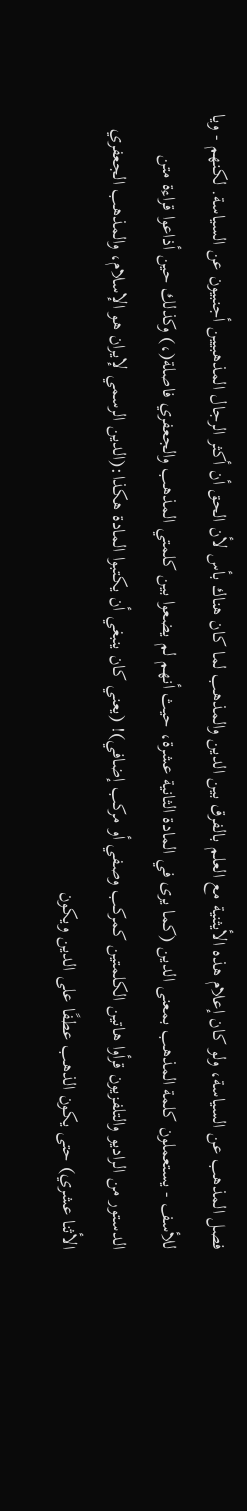فصل المذهب عن السياسة، ولو كان إعلام هذه الأيثنية مع العلم بالفرق بين الدين والمذهب لما كان هناك بأس لأن الحق أن أكثر الرجال المذهبيين أجنبيون عن السياسة. لكنهم - ويا للأسف - يستعملون كلمة المذهب بمعنى الدين (كما يرى في المادة الثانية عشرة، حيث أنهم لم يضعوا بين كلمتي المذهب والجعفري فاصلة(،) وكذلك حين أذاعوا قراءة متن الدستور من الراديو والتلفزيون قرأوا هاتين الكلمتين كمركب وصفي أو مركب إضافي)! (يعني كان ينبغي أن يكتبوا المادة هكذا:(الدين الرسمي لإيران هو الإسلام، والمذهب الجعفري الأثنا عشري) حتى يكون الذهب عطفًا على الدين ويكون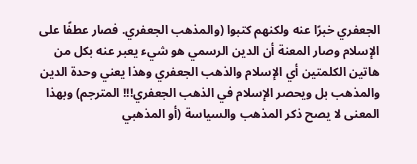الجعفري خبرًا عنه ولكنهم كتبوا (والمذهب الجعفري. فصار عطفًا على الإسلام وصار المعنة أن الدين الرسمي هو شيء يعبر عنه بكل من هاتين الكلمتين أي الإسلام والذهب الجعفري وهذا يعني وحدة الدين والمذهب بل ويحصر الإسلام في الذهب الجعفري!!! المترجم) وبهذا المعنى لا يصح ذكر المذهب والسياسة (أو المذهبي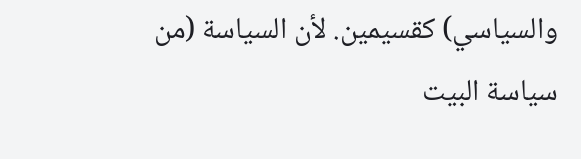والسياسي) كقسيمين. لأن السياسة (من سياسة البيت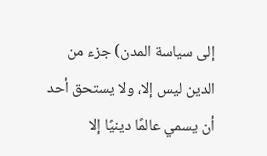إلى سياسة المدن) جزء من الدين ليس إلا، ولا يستحق أحد أن يسمي عالمًا دينيًا إلا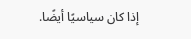إذا كان سياسيًا أيضًا.